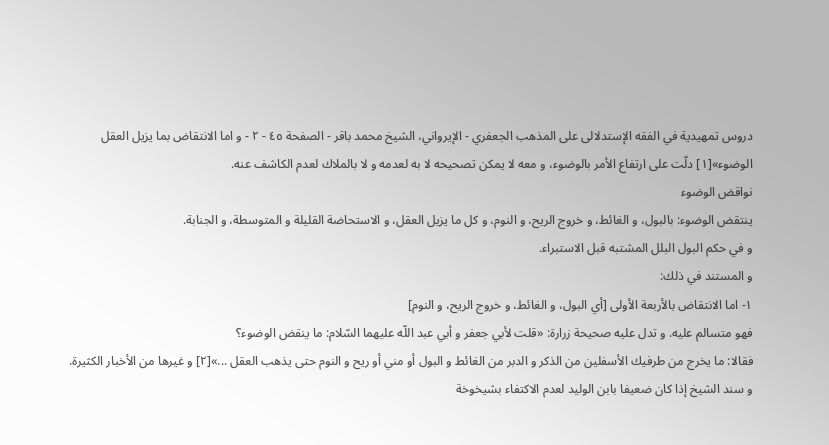دروس تمهيدية في الفقه الإستدلالى على المذهب الجعفري - الإيرواني، الشيخ محمد باقر - الصفحة ٤٥ - ٢ - و اما الانتقاض بما يزيل العقل
الوضوء»[١] دلّت على ارتفاع الأمر بالوضوء، و معه لا يمكن تصحيحه لا به لعدمه و لا بالملاك لعدم الكاشف عنه.
نواقض الوضوء
ينتقض الوضوء: بالبول، و الغائط، و خروج الريح، و النوم، و كل ما يزيل العقل، و الاستحاضة القليلة و المتوسطة، و الجنابة.
و في حكم البول البلل المشتبه قبل الاستبراء.
و المستند في ذلك:
١- اما الانتقاض بالأربعة الأولى [أي البول، و الغائط، و خروج الريح، و النوم]
فهو متسالم عليه. و تدل عليه صحيحة زرارة: «قلت لأبي جعفر و أبي عبد اللّه عليهما السّلام: ما ينقض الوضوء؟
فقالا: ما يخرج من طرفيك الأسفلين من الذكر و الدبر من الغائط و البول أو مني أو ريح و النوم حتى يذهب العقل ...»[٢] و غيرها من الأخبار الكثيرة.
و سند الشيخ إذا كان ضعيفا بابن الوليد لعدم الاكتفاء بشيخوخة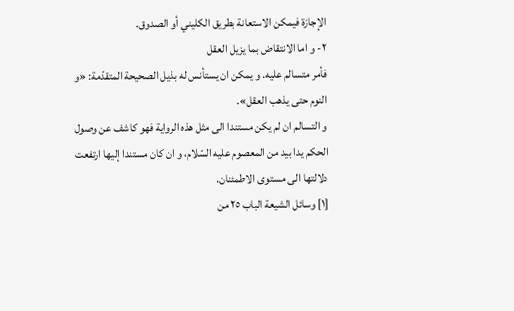الإجازة فيمكن الاستعانة بطريق الكليني أو الصدوق.
٢- و اما الانتقاض بما يزيل العقل
فأمر متسالم عليه. و يمكن ان يستأنس له بذيل الصحيحة المتقدّمة: «و النوم حتى يذهب العقل».
و التسالم ان لم يكن مستندا الى مثل هذه الرواية فهو كاشف عن وصول الحكم يدا بيد من المعصوم عليه السّلام، و ان كان مستندا إليها ارتفعت دلالتها الى مستوى الاطمئنان.
[١] وسائل الشيعة الباب ٢٥ من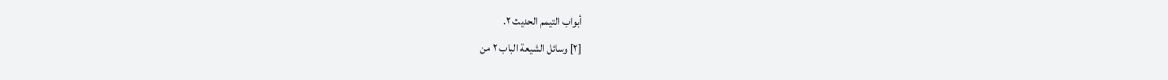أبواب التيمم الحديث ٢.
[٢] وسائل الشيعة الباب ٢ من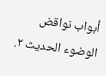أبواب نواقض الوضوء الحديث ٢.